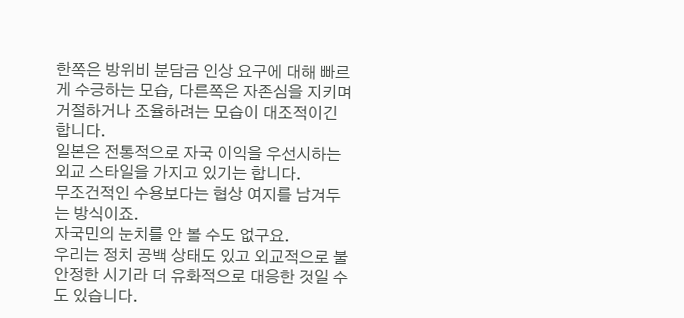한쪽은 방위비 분담금 인상 요구에 대해 빠르게 수긍하는 모습, 다른쪽은 자존심을 지키며 거절하거나 조율하려는 모습이 대조적이긴 합니다.
일본은 전통적으로 자국 이익을 우선시하는 외교 스타일을 가지고 있기는 합니다.
무조건적인 수용보다는 협상 여지를 남겨두는 방식이죠.
자국민의 눈치를 안 볼 수도 없구요.
우리는 정치 공백 상태도 있고 외교적으로 불안정한 시기라 더 유화적으로 대응한 것일 수도 있습니다.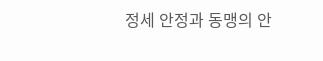정세 안정과 동맹의 안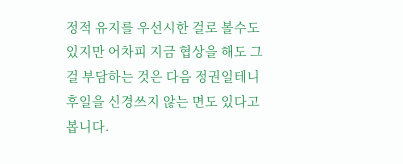정적 유지를 우선시한 걸로 볼수도 있지만 어차피 지금 협상을 해도 그걸 부담하는 것은 다음 정권일테니 후일을 신경쓰지 않는 면도 있다고 봅니다.